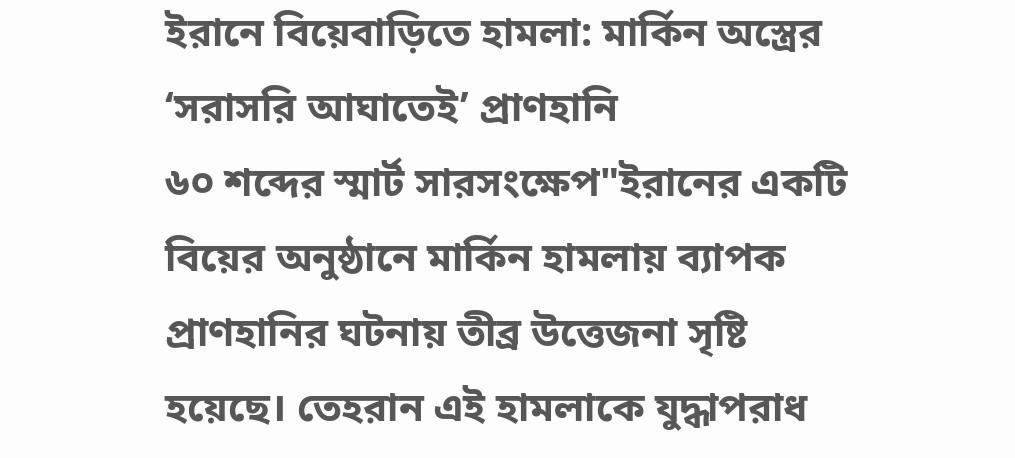ইরানে বিয়েবাড়িতে হামলা: মার্কিন অস্ত্রের ‘সরাসরি আঘাতেই’ প্রাণহানি
৬০ শব্দের স্মার্ট সারসংক্ষেপ"ইরানের একটি বিয়ের অনুষ্ঠানে মার্কিন হামলায় ব্যাপক প্রাণহানির ঘটনায় তীব্র উত্তেজনা সৃষ্টি হয়েছে। তেহরান এই হামলাকে যুদ্ধাপরাধ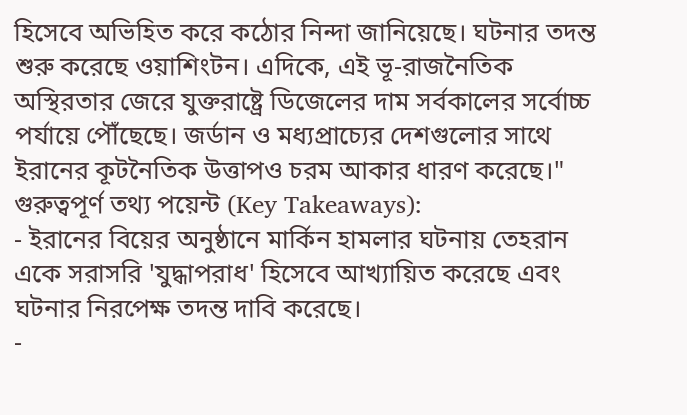হিসেবে অভিহিত করে কঠোর নিন্দা জানিয়েছে। ঘটনার তদন্ত শুরু করেছে ওয়াশিংটন। এদিকে, এই ভূ-রাজনৈতিক অস্থিরতার জেরে যুক্তরাষ্ট্রে ডিজেলের দাম সর্বকালের সর্বোচ্চ পর্যায়ে পৌঁছেছে। জর্ডান ও মধ্যপ্রাচ্যের দেশগুলোর সাথে ইরানের কূটনৈতিক উত্তাপও চরম আকার ধারণ করেছে।"
গুরুত্বপূর্ণ তথ্য পয়েন্ট (Key Takeaways):
- ইরানের বিয়ের অনুষ্ঠানে মার্কিন হামলার ঘটনায় তেহরান একে সরাসরি 'যুদ্ধাপরাধ' হিসেবে আখ্যায়িত করেছে এবং ঘটনার নিরপেক্ষ তদন্ত দাবি করেছে।
-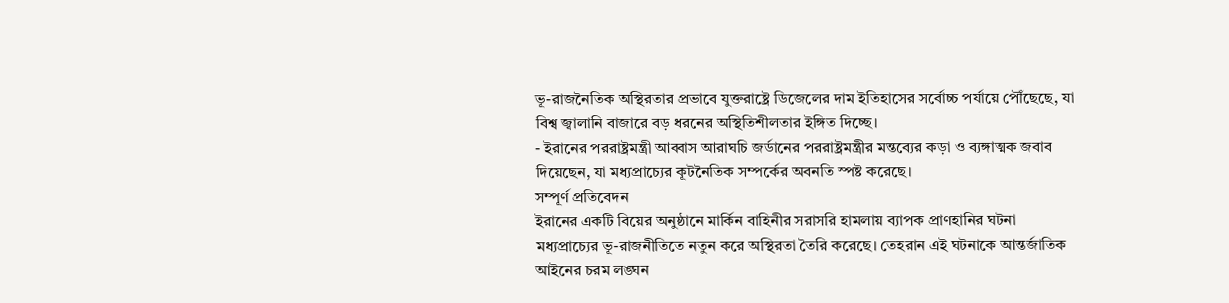ভূ-রাজনৈতিক অস্থিরতার প্রভাবে যুক্তরাষ্ট্রে ডিজেলের দাম ইতিহাসের সর্বোচ্চ পর্যায়ে পৌঁছেছে, যা বিশ্ব জ্বালানি বাজারে বড় ধরনের অস্থিতিশীলতার ইঙ্গিত দিচ্ছে।
- ইরানের পররাষ্ট্রমন্ত্রী আব্বাস আরাঘচি জর্ডানের পররাষ্ট্রমন্ত্রীর মন্তব্যের কড়া ও ব্যঙ্গাত্মক জবাব দিয়েছেন, যা মধ্যপ্রাচ্যের কূটনৈতিক সম্পর্কের অবনতি স্পষ্ট করেছে।
সম্পূর্ণ প্রতিবেদন
ইরানের একটি বিয়ের অনুষ্ঠানে মার্কিন বাহিনীর সরাসরি হামলায় ব্যাপক প্রাণহানির ঘটনা মধ্যপ্রাচ্যের ভূ-রাজনীতিতে নতুন করে অস্থিরতা তৈরি করেছে। তেহরান এই ঘটনাকে আন্তর্জাতিক আইনের চরম লঙ্ঘন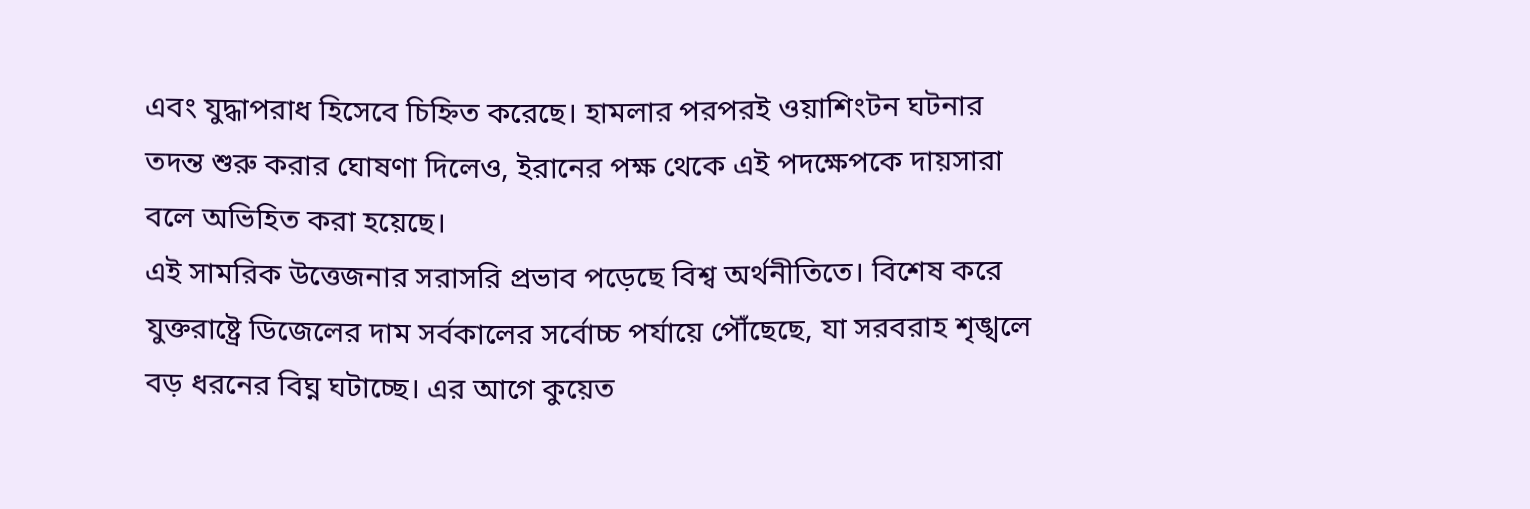এবং যুদ্ধাপরাধ হিসেবে চিহ্নিত করেছে। হামলার পরপরই ওয়াশিংটন ঘটনার তদন্ত শুরু করার ঘোষণা দিলেও, ইরানের পক্ষ থেকে এই পদক্ষেপকে দায়সারা বলে অভিহিত করা হয়েছে।
এই সামরিক উত্তেজনার সরাসরি প্রভাব পড়েছে বিশ্ব অর্থনীতিতে। বিশেষ করে যুক্তরাষ্ট্রে ডিজেলের দাম সর্বকালের সর্বোচ্চ পর্যায়ে পৌঁছেছে, যা সরবরাহ শৃঙ্খলে বড় ধরনের বিঘ্ন ঘটাচ্ছে। এর আগে কুয়েত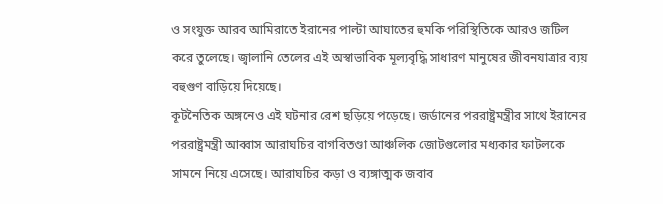ও সংযুক্ত আরব আমিরাতে ইরানের পাল্টা আঘাতের হুমকি পরিস্থিতিকে আরও জটিল করে তুলেছে। জ্বালানি তেলের এই অস্বাভাবিক মূল্যবৃদ্ধি সাধারণ মানুষের জীবনযাত্রার ব্যয় বহুগুণ বাড়িয়ে দিয়েছে।
কূটনৈতিক অঙ্গনেও এই ঘটনার রেশ ছড়িয়ে পড়েছে। জর্ডানের পররাষ্ট্রমন্ত্রীর সাথে ইরানের পররাষ্ট্রমন্ত্রী আব্বাস আরাঘচির বাগবিতণ্ডা আঞ্চলিক জোটগুলোর মধ্যকার ফাটলকে সামনে নিয়ে এসেছে। আরাঘচির কড়া ও ব্যঙ্গাত্মক জবাব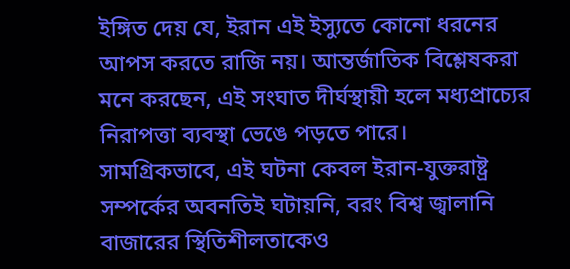ইঙ্গিত দেয় যে, ইরান এই ইস্যুতে কোনো ধরনের আপস করতে রাজি নয়। আন্তর্জাতিক বিশ্লেষকরা মনে করছেন, এই সংঘাত দীর্ঘস্থায়ী হলে মধ্যপ্রাচ্যের নিরাপত্তা ব্যবস্থা ভেঙে পড়তে পারে।
সামগ্রিকভাবে, এই ঘটনা কেবল ইরান-যুক্তরাষ্ট্র সম্পর্কের অবনতিই ঘটায়নি, বরং বিশ্ব জ্বালানি বাজারের স্থিতিশীলতাকেও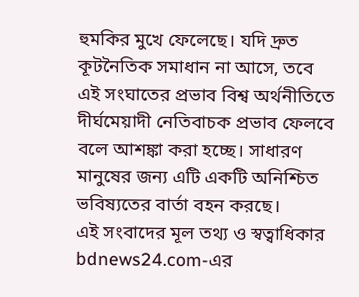হুমকির মুখে ফেলেছে। যদি দ্রুত কূটনৈতিক সমাধান না আসে, তবে এই সংঘাতের প্রভাব বিশ্ব অর্থনীতিতে দীর্ঘমেয়াদী নেতিবাচক প্রভাব ফেলবে বলে আশঙ্কা করা হচ্ছে। সাধারণ মানুষের জন্য এটি একটি অনিশ্চিত ভবিষ্যতের বার্তা বহন করছে।
এই সংবাদের মূল তথ্য ও স্বত্বাধিকার bdnews24.com-এর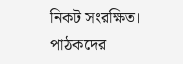নিকট সংরক্ষিত। পাঠকদের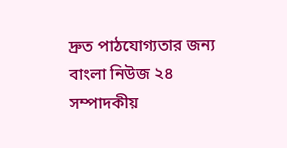দ্রুত পাঠযোগ্যতার জন্য বাংলা নিউজ ২৪ সম্পাদকীয়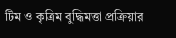টিম ও কৃত্রিম বুদ্ধিমত্তা প্রক্রিয়ার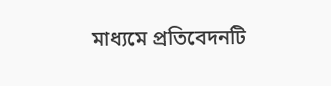মাধ্যমে প্রতিবেদনটি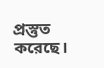প্রস্তুত করেছে।